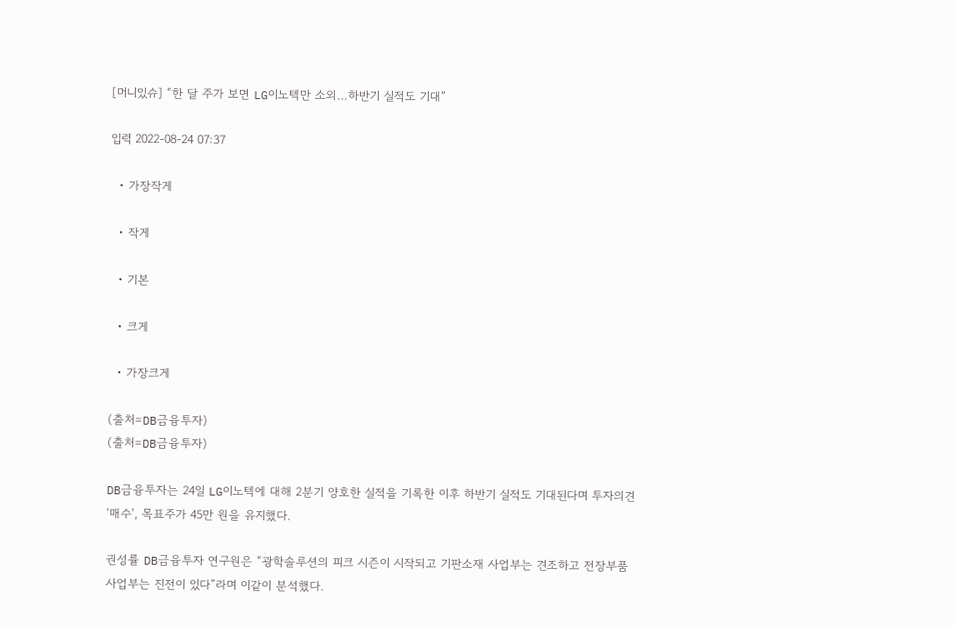[머니있슈] “한 달 주가 보면 LG이노텍만 소외…하반기 실적도 기대”

입력 2022-08-24 07:37

  • 가장작게

  • 작게

  • 기본

  • 크게

  • 가장크게

(출처=DB금융투자)
(출처=DB금융투자)

DB금융투자는 24일 LG이노텍에 대해 2분기 양호한 실적을 기록한 이후 하반기 실적도 기대된다며 투자의견 ‘매수’, 목표주가 45만 원을 유지했다.

권성률 DB금융투자 연구원은 “광학솔루션의 피크 시즌이 시작되고 기판소재 사업부는 견조하고 전장부품 사업부는 진전이 있다”라며 이같이 분석했다.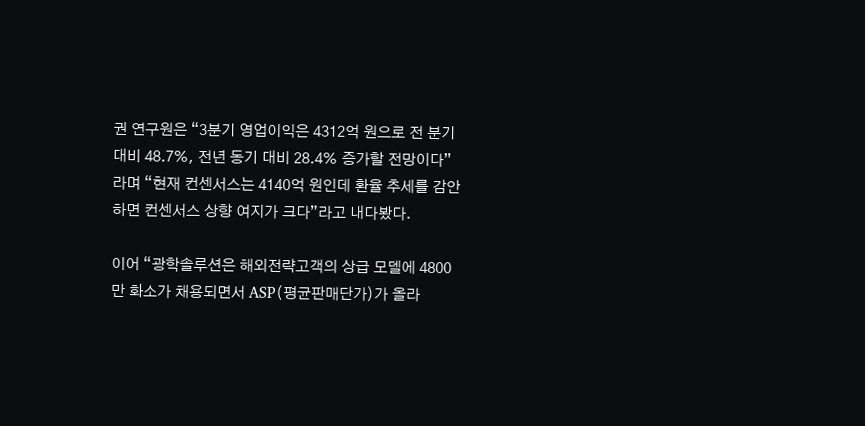권 연구원은 “3분기 영업이익은 4312억 원으로 전 분기 대비 48.7%, 전년 동기 대비 28.4% 증가할 전망이다”라며 “현재 컨센서스는 4140억 원인데 환율 추세를 감안하면 컨센서스 상향 여지가 크다”라고 내다봤다.

이어 “광학솔루션은 해외전략고객의 상급 모델에 4800만 화소가 채용되면서 ASP(평균판매단가)가 올라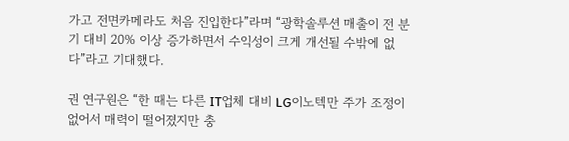가고 전면카메라도 처음 진입한다”라며 “광학솔루션 매출이 전 분기 대비 20% 이상 증가하면서 수익성이 크게 개선될 수밖에 없다”라고 기대했다.

권 연구원은 “한 때는 다른 IT업체 대비 LG이노텍만 주가 조정이 없어서 매력이 떨어졌지만 충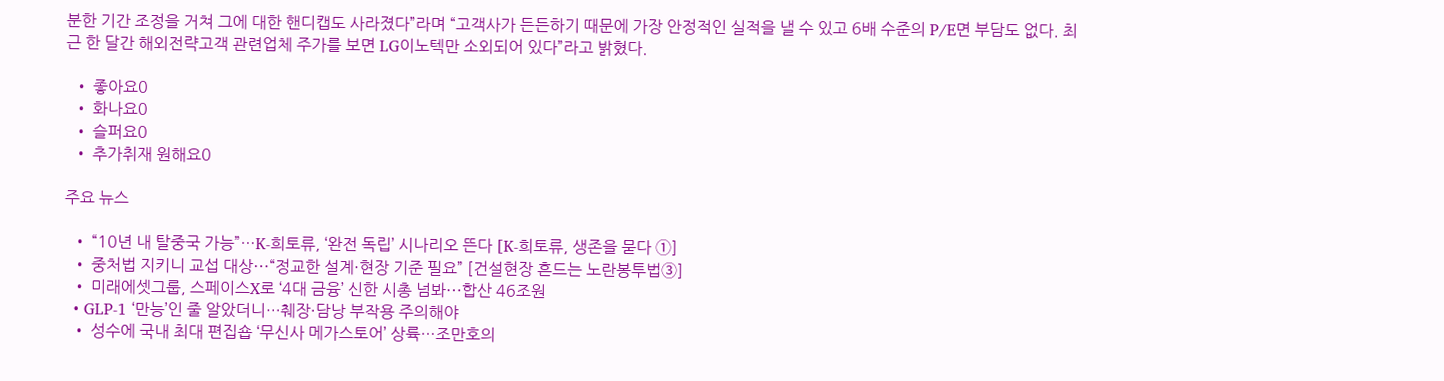분한 기간 조정을 거쳐 그에 대한 핸디캡도 사라졌다”라며 “고객사가 든든하기 때문에 가장 안정적인 실적을 낼 수 있고 6배 수준의 P/E면 부담도 없다. 최근 한 달간 해외전략고객 관련업체 주가를 보면 LG이노텍만 소외되어 있다”라고 밝혔다.

  • 좋아요0
  • 화나요0
  • 슬퍼요0
  • 추가취재 원해요0

주요 뉴스

  • “10년 내 탈중국 가능”…K-희토류, ‘완전 독립’ 시나리오 뜬다 [K-희토류, 생존을 묻다 ①]
  • 중처법 지키니 교섭 대상⋯“정교한 설계·현장 기준 필요” [건설현장 흔드는 노란봉투법③]
  • 미래에셋그룹, 스페이스X로 ‘4대 금융’ 신한 시총 넘봐⋯합산 46조원
  • GLP-1 ‘만능’인 줄 알았더니…췌장·담낭 부작용 주의해야
  • 성수에 국내 최대 편집숍 ‘무신사 메가스토어’ 상륙…조만호의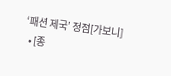‘패션 제국’ 정점[가보니]
  • [종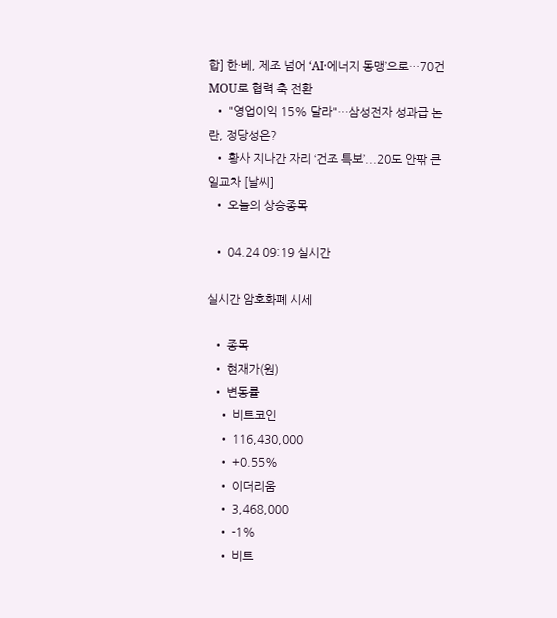합] 한·베, 제조 넘어 ‘AI·에너지 동맹’으로…70건 MOU로 협력 축 전환
  • "영업이익 15% 달라"…삼성전자 성과급 논란, 정당성은?
  • 황사 지나간 자리 ‘건조 특보’...20도 안팎 큰 일교차 [날씨]
  • 오늘의 상승종목

  • 04.24 09:19 실시간

실시간 암호화폐 시세

  • 종목
  • 현재가(원)
  • 변동률
    • 비트코인
    • 116,430,000
    • +0.55%
    • 이더리움
    • 3,468,000
    • -1%
    • 비트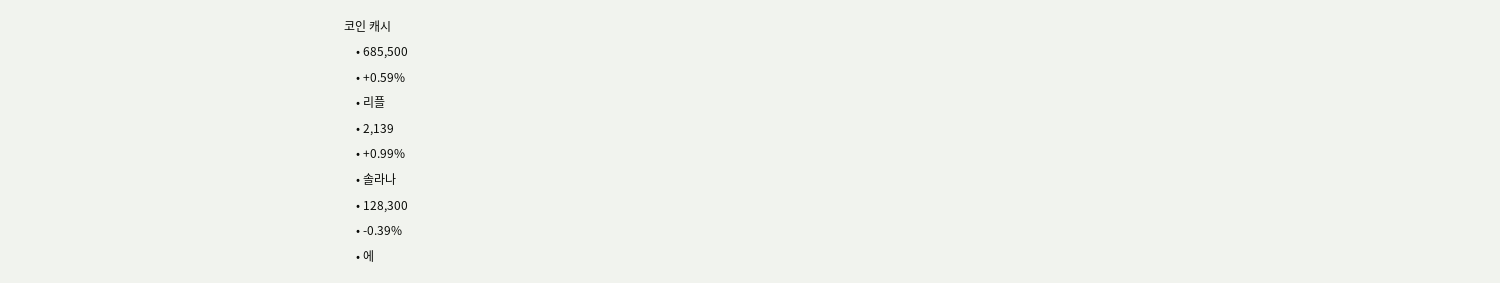코인 캐시
    • 685,500
    • +0.59%
    • 리플
    • 2,139
    • +0.99%
    • 솔라나
    • 128,300
    • -0.39%
    • 에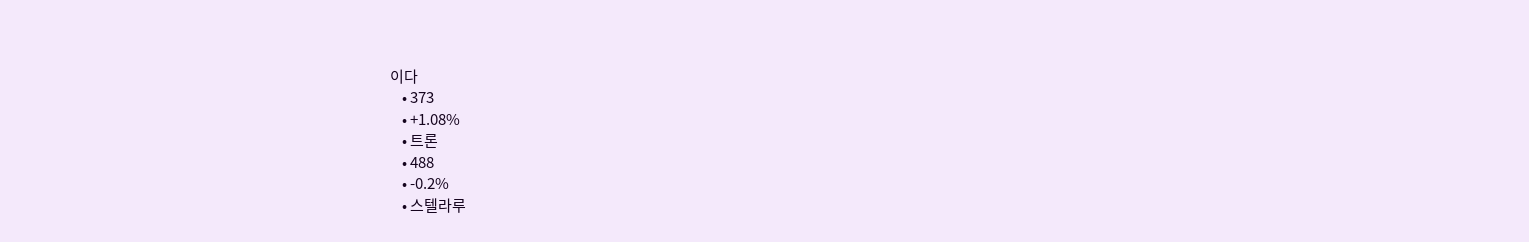이다
    • 373
    • +1.08%
    • 트론
    • 488
    • -0.2%
    • 스텔라루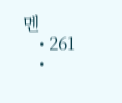멘
    • 261
    •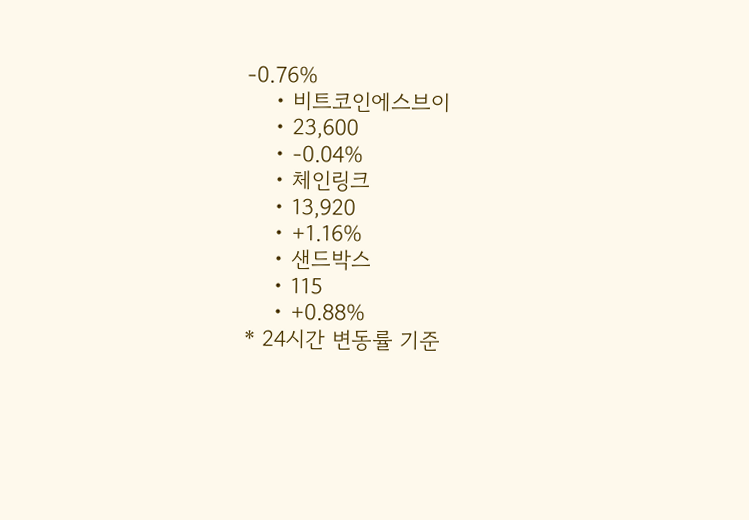-0.76%
    • 비트코인에스브이
    • 23,600
    • -0.04%
    • 체인링크
    • 13,920
    • +1.16%
    • 샌드박스
    • 115
    • +0.88%
* 24시간 변동률 기준